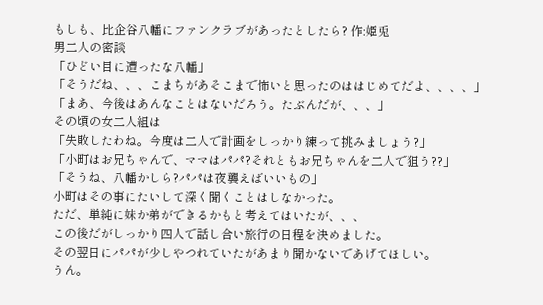もしも、比企谷八幡にファンクラブがあったとしたら? 作:姫兎
男二人の密談
「ひどい目に遭ったな八幡」
「そうだね、、、こまちがあそこまで怖いと思ったのははじめてだよ、、、、」
「まあ、今後はあんなことはないだろう。たぶんだが、、、」
その頃の女二人組は
「失敗したわね。今度は二人で計画をしっかり練って挑みましょう?」
「小町はお兄ちゃんで、ママはパパ?それともお兄ちゃんを二人で狙う??」
「そうね、八幡かしら?パパは夜襲えばいいもの」
小町はその事にたいして深く聞くことはしなかった。
ただ、単純に妹か弟ができるかもと考えてはいたが、、、
この後だがしっかり四人で話し合い旅行の日程を決めました。
その翌日にパパが少しやつれていたがあまり聞かないであげてほしい。
うん。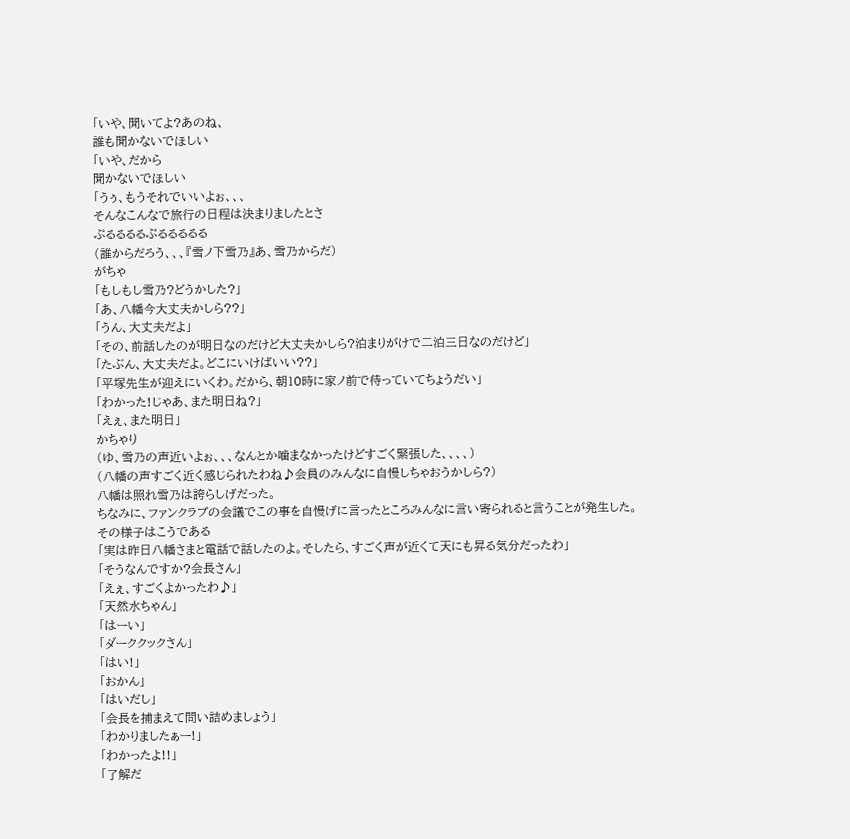「いや、聞いてよ?あのね、
誰も聞かないでほしい
「いや、だから
聞かないでほしい
「うぅ、もうそれでいいよぉ、、、
そんなこんなで旅行の日程は決まりましたとさ
ぷるるるるぷるるるるる
(誰からだろう、、、『雪ノ下雪乃』あ、雪乃からだ)
がちゃ
「もしもし雪乃?どうかした?」
「あ、八幡今大丈夫かしら??」
「うん、大丈夫だよ」
「その、前話したのが明日なのだけど大丈夫かしら?泊まりがけで二泊三日なのだけど」
「たぶん、大丈夫だよ。どこにいけばいい??」
「平塚先生が迎えにいくわ。だから、朝10時に家ノ前で待っていてちょうだい」
「わかった!じゃあ、また明日ね?」
「えぇ、また明日」
かちゃり
(ゆ、雪乃の声近いよぉ、、、なんとか噛まなかったけどすごく緊張した、、、、)
(八幡の声すごく近く感じられたわね♪会員のみんなに自慢しちゃおうかしら?)
八幡は照れ雪乃は誇らしげだった。
ちなみに、ファンクラブの会議でこの事を自慢げに言ったところみんなに言い寄られると言うことが発生した。
その様子はこうである
「実は昨日八幡さまと電話で話したのよ。そしたら、すごく声が近くて天にも昇る気分だったわ」
「そうなんですか?会長さん」
「えぇ、すごくよかったわ♪」
「天然水ちゃん」
「はーい」
「ダーククックさん」
「はい!」
「おかん」
「はいだし」
「会長を捕まえて問い詰めましょう」
「わかりましたぁー!」
「わかったよ!!」
「了解だ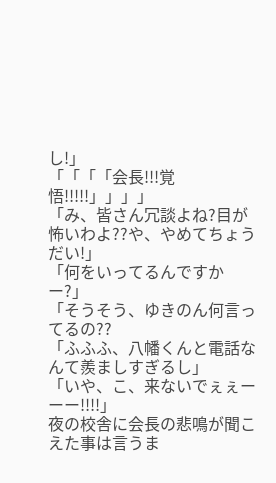し!」
「「「「会長!!!覚悟!!!!!」」」」
「み、皆さん冗談よね?目が怖いわよ??や、やめてちょうだい!」
「何をいってるんですかー?」
「そうそう、ゆきのん何言ってるの??
「ふふふ、八幡くんと電話なんて羨ましすぎるし」
「いや、こ、来ないでぇぇーーー!!!!」
夜の校舎に会長の悲鳴が聞こえた事は言うま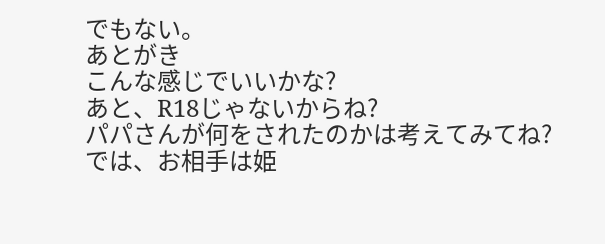でもない。
あとがき
こんな感じでいいかな?
あと、R18じゃないからね?
パパさんが何をされたのかは考えてみてね?
では、お相手は姫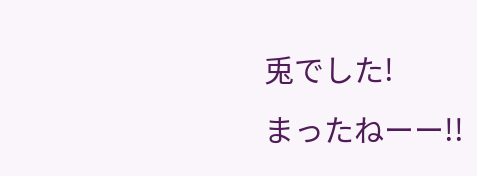兎でした!
まったねーー!!